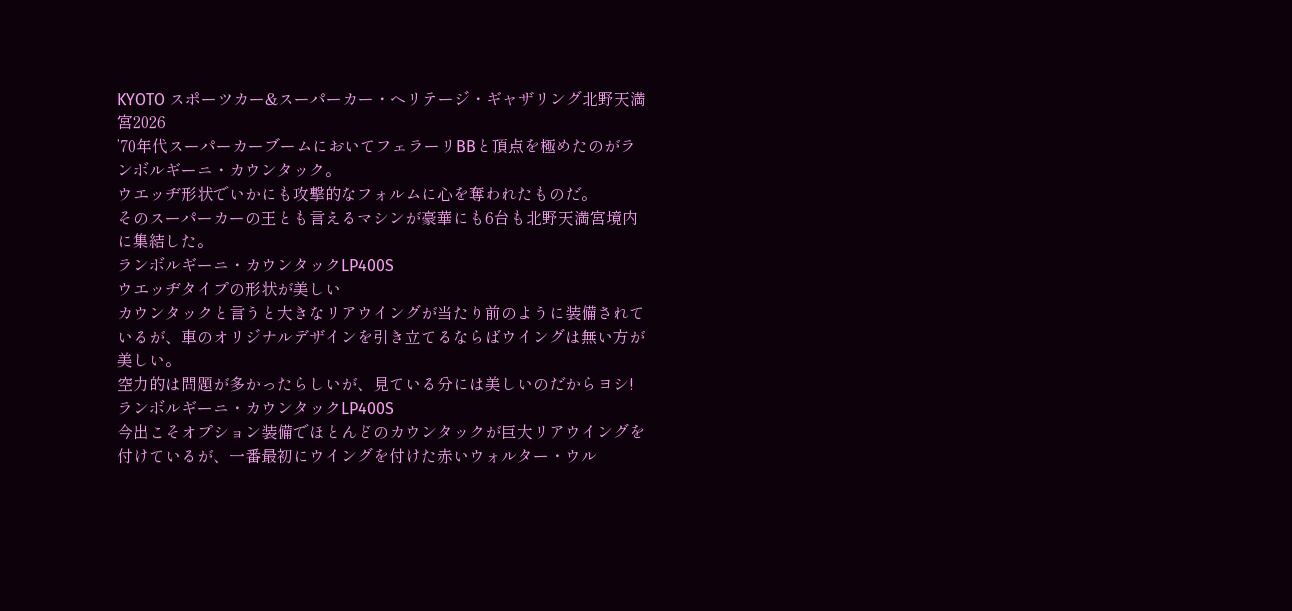KYOTO スポーツカー&スーパーカー・ヘリテージ・ギャザリング北野天満宮2026
’70年代スーパーカーブームにおいてフェラーリBBと頂点を極めたのがランボルギーニ・カウンタック。
ウエッヂ形状でいかにも攻撃的なフォルムに心を奪われたものだ。
そのスーパーカーの王とも言えるマシンが豪華にも6台も北野天満宮境内に集結した。
ランボルギーニ・カウンタックLP400S
ウエッヂタイプの形状が美しい
カウンタックと言うと大きなリアウイングが当たり前のように装備されているが、車のオリジナルデザインを引き立てるならばウイングは無い方が美しい。
空力的は問題が多かったらしいが、見ている分には美しいのだからヨシ!
ランボルギーニ・カウンタックLP400S
今出こそオプション装備でほとんどのカウンタックが巨大リアウイングを付けているが、一番最初にウイングを付けた赤いウォルター・ウル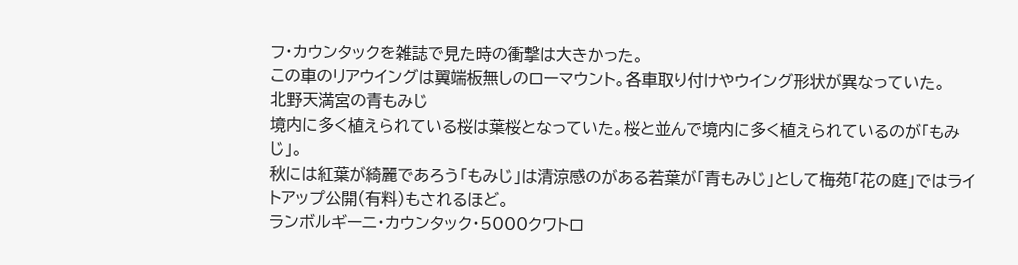フ・カウンタックを雑誌で見た時の衝撃は大きかった。
この車のリアウイングは翼端板無しのローマウント。各車取り付けやウイング形状が異なっていた。
北野天満宮の青もみじ
境内に多く植えられている桜は葉桜となっていた。桜と並んで境内に多く植えられているのが「もみじ」。
秋には紅葉が綺麗であろう「もみじ」は清涼感のがある若葉が「青もみじ」として梅苑「花の庭」ではライトアップ公開(有料)もされるほど。
ランボルギーニ・カウンタック・5000クワトロ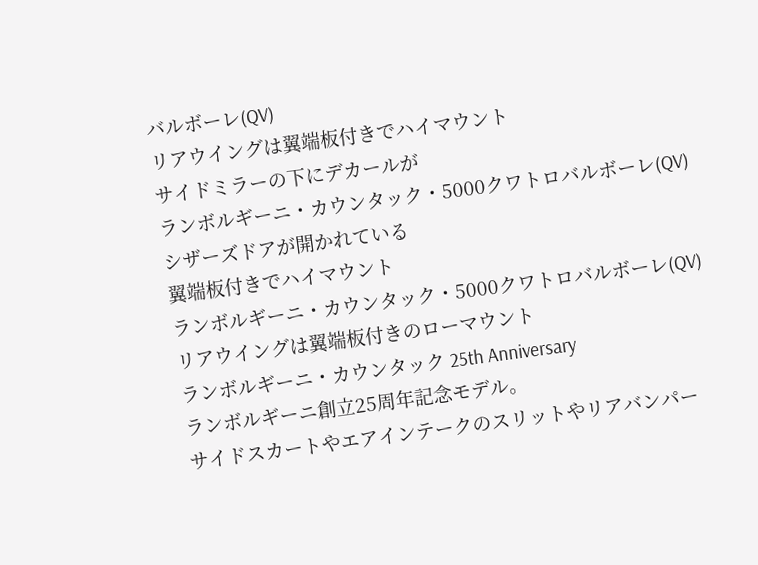バルボーレ(QV)
リアウイングは翼端板付きでハイマウント
サイドミラーの下にデカールが
ランボルギーニ・カウンタック・5000クワトロバルボーレ(QV)
シザーズドアが開かれている
翼端板付きでハイマウント
ランボルギーニ・カウンタック・5000クワトロバルボーレ(QV)
リアウイングは翼端板付きのローマウント
ランボルギーニ・カウンタック 25th Anniversary
ランボルギーニ創立25周年記念モデル。
サイドスカートやエアインテークのスリットやリアバンパー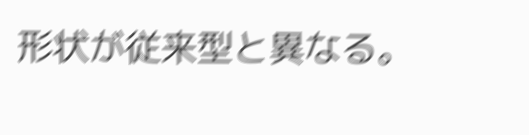形状が従来型と異なる。